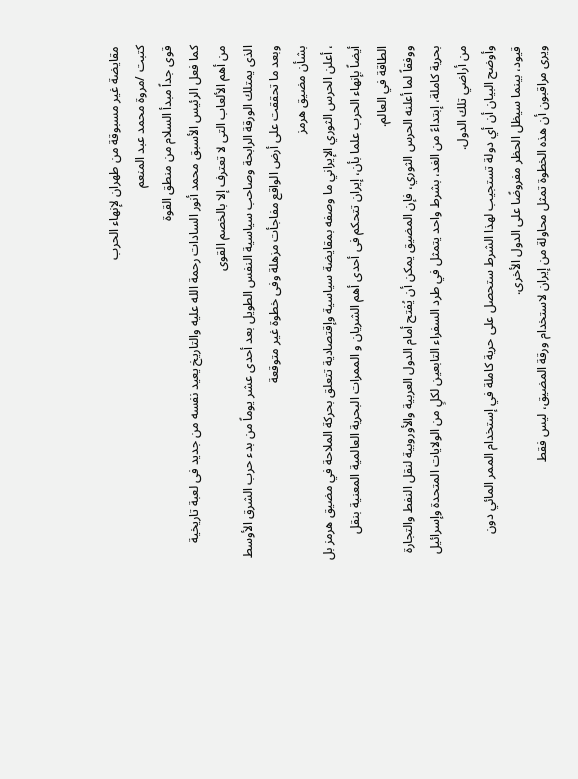مقايضة غير مسبوقة من طهران لإنهاء الحرب
كتبت /مروة محمد عبد المنعم
قوى جداً مبدأ السلام من منطق القوة
كما فعل الرئيس الأسبق محمد أنور السادات رحمة الله عليه والتاريخ يعيد نفسه من جديد فى لعبة تاريخية من أهم الألعاب التى لا تعترف إلا بالخصم القوى
الذى يمتلك الورقة الرابحة وصاحب سياسية النفس الطويل بعد أحدى عشر يوماً من بدء حرب الشرق الأوسط وبعد ما تحققت على أرض الواقع مفاجأت مزهلة وفى خطوة غير متوقعة
بشأن مضيق هرمز
، أعلن الحرس الثوري الإيراني ما وصفه بمقايضة سياسية وإقتصادية تتعلق بحركة الملاحة في مضيق هرمز بل أيضاً بإنهاء الحرب علما بأن، إيران تتحكم فى أحدى أهم الشريان و الممرات البحرية العالمية المعنية بنقل الطاقة في العالم.
ووفقاً لما أعلنه الحرس الثوري، فإن المضيق يمكن أن يُفتح أمام الدول العربية والأوروبية لنقل النفط والتجارة بحرية كاملة، إبتداءً من الغد، بشرط واحد يتمثل في طرد السفراء التابعين لكلٍ من الولايات المتحدة وإسرائيل من أراضي تلك الدول.
وأوضح البيان أن أي دولة تستجيب لهذا الشرط ستحصل على حرية كاملة في إستخدام الممر المائي دون قيود، بينما سيظل الحظر مفروضًا على الدول الأخرى.
ويرى مراقبون أن هذه الخطوة تمثل محاولة من إيران لاستخدام ورقة المضيق، ليس فقط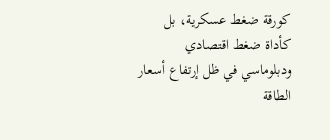كورقة ضغط عسكرية، بل كأداة ضغط اقتصادي ودبلوماسي في ظل إرتفاع أسعار الطاقة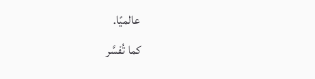عالميًا.
كما تُفسَّر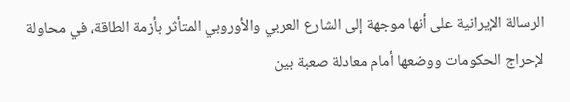الرسالة الإيرانية على أنها موجهة إلى الشارع العربي والأوروبي المتأثر بأزمة الطاقة، في محاولة لإحراج الحكومات ووضعها أمام معادلة صعبة بين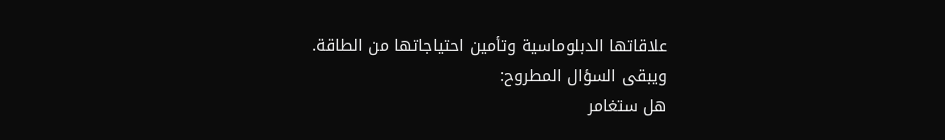علاقاتها الدبلوماسية وتأمين احتياجاتها من الطاقة.
ويبقى السؤال المطروح:
هل ستغامر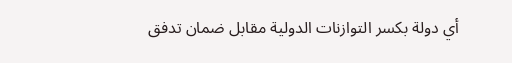أي دولة بكسر التوازنات الدولية مقابل ضمان تدفق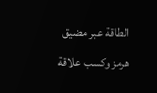الطاقة عبر مضيق هرمز وكسب علاقة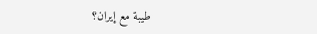طيبة مع إيران؟